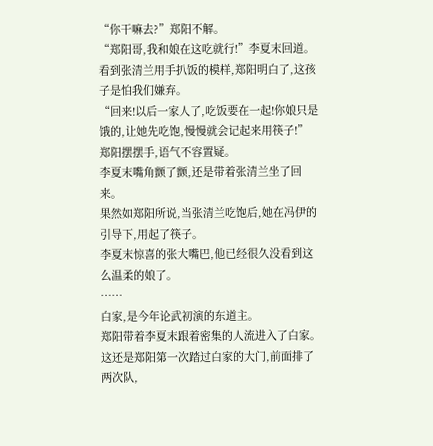“你干嘛去?”郑阳不解。
“郑阳哥,我和娘在这吃就行!”李夏末回道。
看到张清兰用手扒饭的模样,郑阳明白了,这孩子是怕我们嫌弃。
“回来!以后一家人了,吃饭要在一起!你娘只是饿的,让她先吃饱,慢慢就会记起来用筷子!”
郑阳摆摆手,语气不容置疑。
李夏末嘴角颤了颤,还是带着张清兰坐了回来。
果然如郑阳所说,当张清兰吃饱后,她在冯伊的引导下,用起了筷子。
李夏末惊喜的张大嘴巴,他已经很久没看到这么温柔的娘了。
……
白家,是今年论武初演的东道主。
郑阳带着李夏末跟着密集的人流进入了白家。
这还是郑阳第一次踏过白家的大门,前面排了两次队,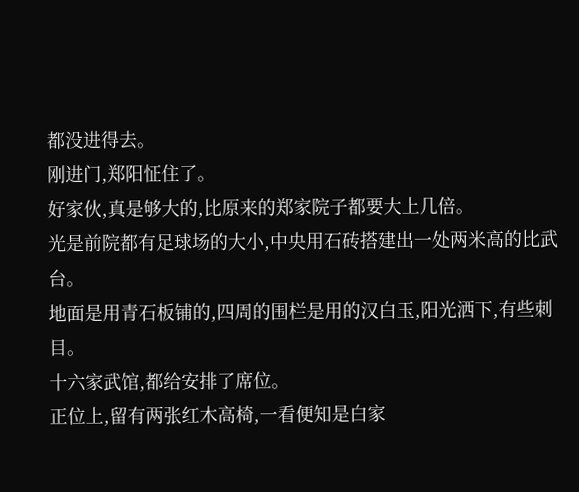都没进得去。
刚进门,郑阳怔住了。
好家伙,真是够大的,比原来的郑家院子都要大上几倍。
光是前院都有足球场的大小,中央用石砖搭建出一处两米高的比武台。
地面是用青石板铺的,四周的围栏是用的汉白玉,阳光洒下,有些刺目。
十六家武馆,都给安排了席位。
正位上,留有两张红木高椅,一看便知是白家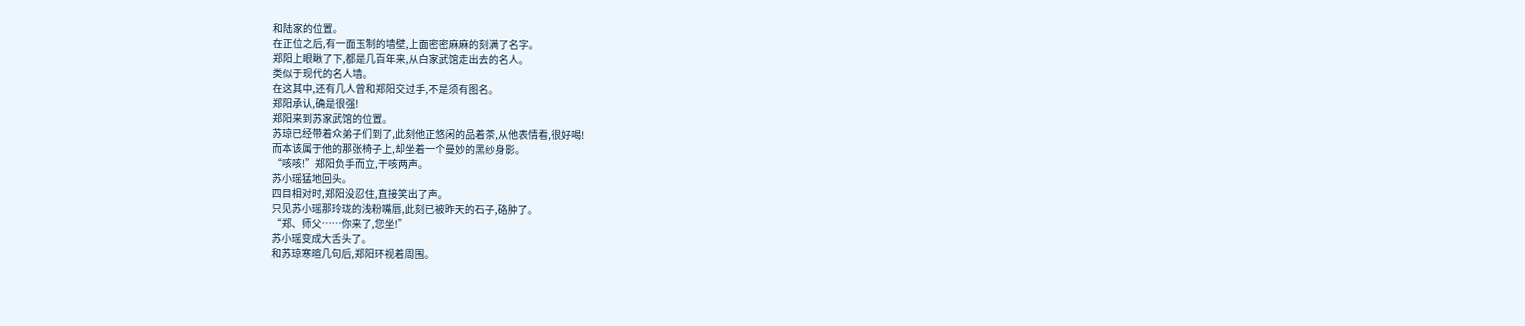和陆家的位置。
在正位之后,有一面玉制的墙壁,上面密密麻麻的刻满了名字。
郑阳上眼瞅了下,都是几百年来,从白家武馆走出去的名人。
类似于现代的名人墙。
在这其中,还有几人曾和郑阳交过手,不是须有图名。
郑阳承认,确是很强!
郑阳来到苏家武馆的位置。
苏琼已经带着众弟子们到了,此刻他正悠闲的品着茶,从他表情看,很好喝!
而本该属于他的那张椅子上,却坐着一个曼妙的黑纱身影。
“咳咳!”郑阳负手而立,干咳两声。
苏小瑶猛地回头。
四目相对时,郑阳没忍住,直接笑出了声。
只见苏小瑶那玲珑的浅粉嘴唇,此刻已被昨天的石子,硌肿了。
“郑、师父……你来了,您坐!”
苏小瑶变成大舌头了。
和苏琼寒暄几句后,郑阳环视着周围。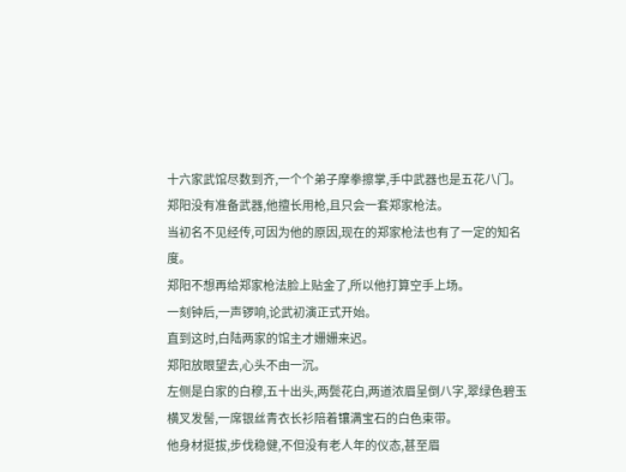十六家武馆尽数到齐,一个个弟子摩拳擦掌,手中武器也是五花八门。
郑阳没有准备武器,他擅长用枪,且只会一套郑家枪法。
当初名不见经传,可因为他的原因,现在的郑家枪法也有了一定的知名度。
郑阳不想再给郑家枪法脸上贴金了,所以他打算空手上场。
一刻钟后,一声锣响,论武初演正式开始。
直到这时,白陆两家的馆主才姗姗来迟。
郑阳放眼望去,心头不由一沉。
左侧是白家的白穆,五十出头,两鬓花白,两道浓眉呈倒八字,翠绿色碧玉横叉发髻,一席银丝青衣长衫陪着镶满宝石的白色束带。
他身材挺拔,步伐稳健,不但没有老人年的仪态,甚至眉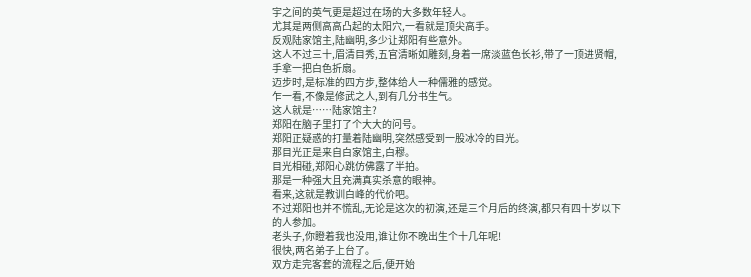宇之间的英气更是超过在场的大多数年轻人。
尤其是两侧高高凸起的太阳穴,一看就是顶尖高手。
反观陆家馆主,陆幽明,多少让郑阳有些意外。
这人不过三十,眉清目秀,五官清晰如雕刻,身着一席淡蓝色长衫,带了一顶进贤帽,手拿一把白色折扇。
迈步时,是标准的四方步,整体给人一种儒雅的感觉。
乍一看,不像是修武之人,到有几分书生气。
这人就是……陆家馆主?
郑阳在脑子里打了个大大的问号。
郑阳正疑惑的打量着陆幽明,突然感受到一股冰冷的目光。
那目光正是来自白家馆主,白穆。
目光相碰,郑阳心跳仿佛露了半拍。
那是一种强大且充满真实杀意的眼神。
看来,这就是教训白峰的代价吧。
不过郑阳也并不慌乱,无论是这次的初演,还是三个月后的终演,都只有四十岁以下的人参加。
老头子,你瞪着我也没用,谁让你不晚出生个十几年呢!
很快,两名弟子上台了。
双方走完客套的流程之后,便开始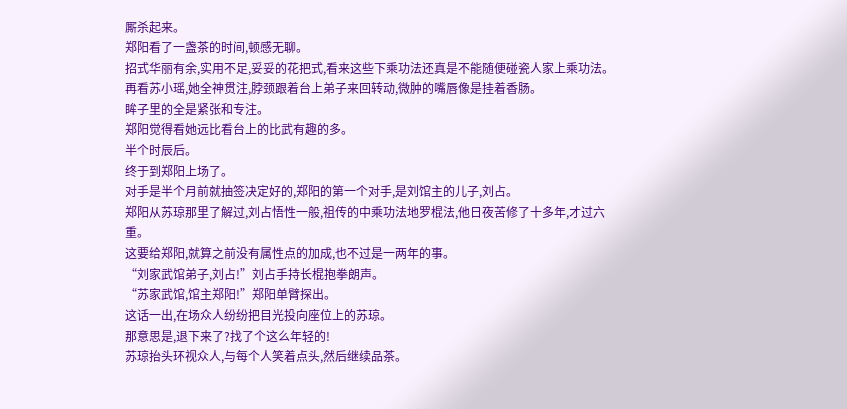厮杀起来。
郑阳看了一盏茶的时间,顿感无聊。
招式华丽有余,实用不足,妥妥的花把式,看来这些下乘功法还真是不能随便碰瓷人家上乘功法。
再看苏小瑶,她全神贯注,脖颈跟着台上弟子来回转动,微肿的嘴唇像是挂着香肠。
眸子里的全是紧张和专注。
郑阳觉得看她远比看台上的比武有趣的多。
半个时辰后。
终于到郑阳上场了。
对手是半个月前就抽签决定好的,郑阳的第一个对手,是刘馆主的儿子,刘占。
郑阳从苏琼那里了解过,刘占悟性一般,祖传的中乘功法地罗棍法,他日夜苦修了十多年,才过六重。
这要给郑阳,就算之前没有属性点的加成,也不过是一两年的事。
“刘家武馆弟子,刘占!”刘占手持长棍抱拳朗声。
“苏家武馆,馆主郑阳!”郑阳单臂探出。
这话一出,在场众人纷纷把目光投向座位上的苏琼。
那意思是,退下来了?找了个这么年轻的!
苏琼抬头环视众人,与每个人笑着点头,然后继续品茶。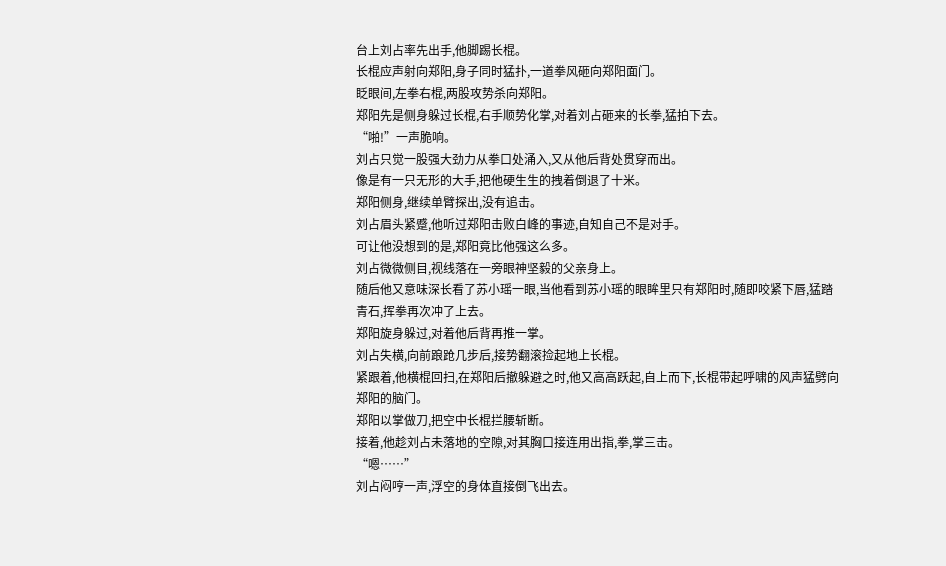台上刘占率先出手,他脚踢长棍。
长棍应声射向郑阳,身子同时猛扑,一道拳风砸向郑阳面门。
眨眼间,左拳右棍,两股攻势杀向郑阳。
郑阳先是侧身躲过长棍,右手顺势化掌,对着刘占砸来的长拳,猛拍下去。
“啪!”一声脆响。
刘占只觉一股强大劲力从拳口处涌入,又从他后背处贯穿而出。
像是有一只无形的大手,把他硬生生的拽着倒退了十米。
郑阳侧身,继续单臂探出,没有追击。
刘占眉头紧蹙,他听过郑阳击败白峰的事迹,自知自己不是对手。
可让他没想到的是,郑阳竟比他强这么多。
刘占微微侧目,视线落在一旁眼神坚毅的父亲身上。
随后他又意味深长看了苏小瑶一眼,当他看到苏小瑶的眼眸里只有郑阳时,随即咬紧下唇,猛踏青石,挥拳再次冲了上去。
郑阳旋身躲过,对着他后背再推一掌。
刘占失横,向前踉跄几步后,接势翻滚捡起地上长棍。
紧跟着,他横棍回扫,在郑阳后撤躲避之时,他又高高跃起,自上而下,长棍带起呼啸的风声猛劈向郑阳的脑门。
郑阳以掌做刀,把空中长棍拦腰斩断。
接着,他趁刘占未落地的空隙,对其胸口接连用出指,拳,掌三击。
“嗯……”
刘占闷哼一声,浮空的身体直接倒飞出去。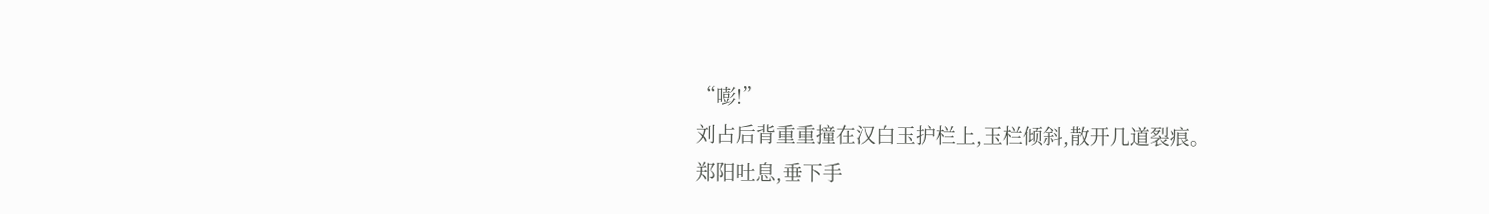“嘭!”
刘占后背重重撞在汉白玉护栏上,玉栏倾斜,散开几道裂痕。
郑阳吐息,垂下手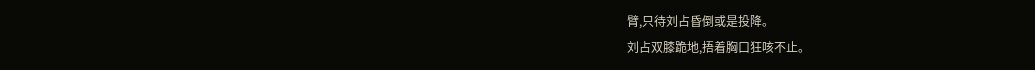臂,只待刘占昏倒或是投降。
刘占双膝跪地,捂着胸口狂咳不止。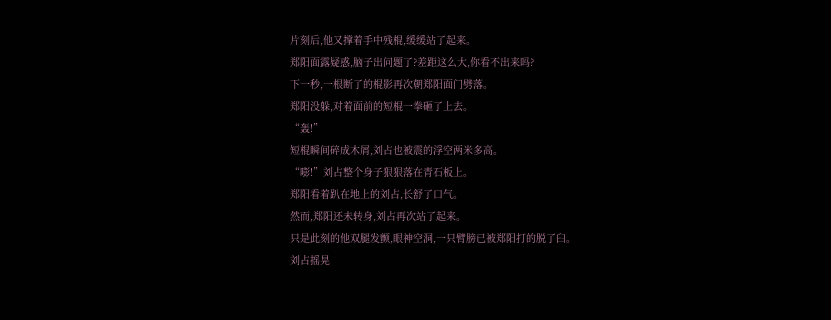片刻后,他又撑着手中残棍,缓缓站了起来。
郑阳面露疑惑,脑子出问题了?差距这么大,你看不出来吗?
下一秒,一根断了的棍影再次朝郑阳面门劈落。
郑阳没躲,对着面前的短棍一拳砸了上去。
“轰!”
短棍瞬间碎成木屑,刘占也被震的浮空两米多高。
“嘭!”刘占整个身子狠狠落在青石板上。
郑阳看着趴在地上的刘占,长舒了口气。
然而,郑阳还未转身,刘占再次站了起来。
只是此刻的他双腿发颤,眼神空洞,一只臂膀已被郑阳打的脱了臼。
刘占摇晃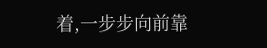着,一步步向前靠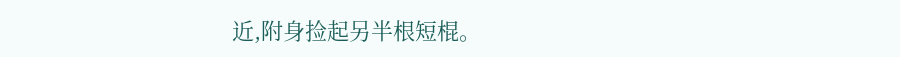近,附身捡起另半根短棍。